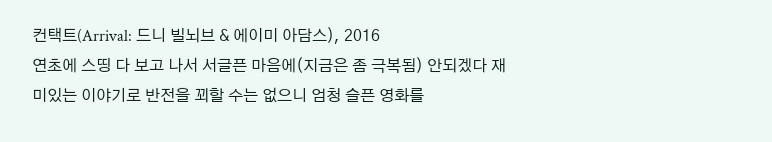컨택트(Arrival: 드니 빌뇌브 & 에이미 아담스), 2016
연초에 스띵 다 보고 나서 서글픈 마음에(지금은 좀 극복됨) 안되겠다 재미있는 이야기로 반전을 꾀할 수는 없으니 엄청 슬픈 영화를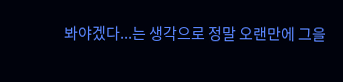봐야겠다...는 생각으로 정말 오랜만에 그을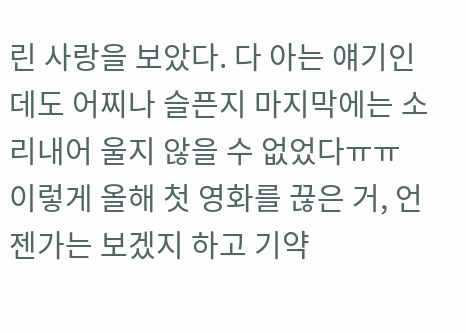린 사랑을 보았다. 다 아는 얘기인데도 어찌나 슬픈지 마지막에는 소리내어 울지 않을 수 없었다ㅠㅠ 이렇게 올해 첫 영화를 끊은 거, 언젠가는 보겠지 하고 기약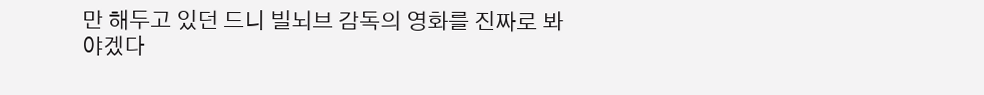만 해두고 있던 드니 빌뇌브 감독의 영화를 진짜로 봐야겠다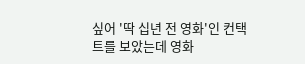싶어 '딱 십년 전 영화'인 컨택트를 보았는데 영화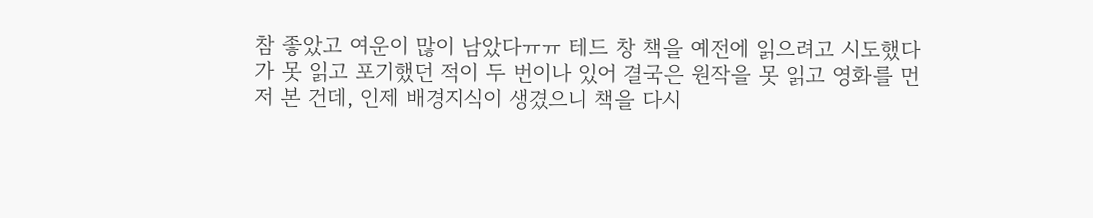참 좋았고 여운이 많이 남았다ㅠㅠ 테드 창 책을 예전에 읽으려고 시도했다가 못 읽고 포기했던 적이 두 번이나 있어 결국은 원작을 못 읽고 영화를 먼저 본 건데, 인제 배경지식이 생겼으니 책을 다시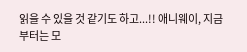읽을 수 있을 것 같기도 하고...!! 애니웨이, 지금부터는 모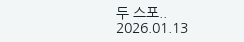두 스포..
2026.01.13